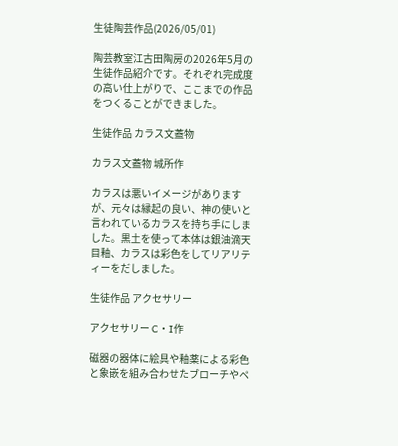生徒陶芸作品(2026/05/01)

陶芸教室江古田陶房の2026年5月の生徒作品紹介です。それぞれ完成度の高い仕上がりで、ここまでの作品をつくることができました。

生徒作品 カラス文蓋物

カラス文蓋物 城所作

カラスは悪いイメージがありますが、元々は縁起の良い、神の使いと言われているカラスを持ち手にしました。黒土を使って本体は銀油滴天目釉、カラスは彩色をしてリアリティーをだしました。

生徒作品 アクセサリー

アクセサリー C・I作

磁器の器体に絵具や釉薬による彩色と象嵌を組み合わせたブローチやペ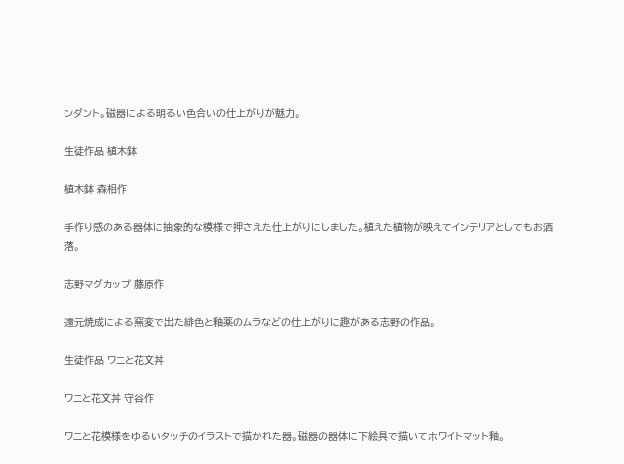ンダント。磁器による明るい色合いの仕上がりが魅力。

生徒作品 植木鉢

植木鉢 森相作

手作り感のある器体に抽象的な模様で押さえた仕上がりにしました。植えた植物が映えてインテリアとしてもお洒落。

志野マグカップ 藤原作

還元焼成による窯変で出た緋色と釉薬のムラなどの仕上がりに趣がある志野の作品。

生徒作品 ワニと花文丼

ワニと花文丼 守谷作

ワニと花模様をゆるいタッチのイラストで描かれた器。磁器の器体に下絵具で描いてホワイトマット釉。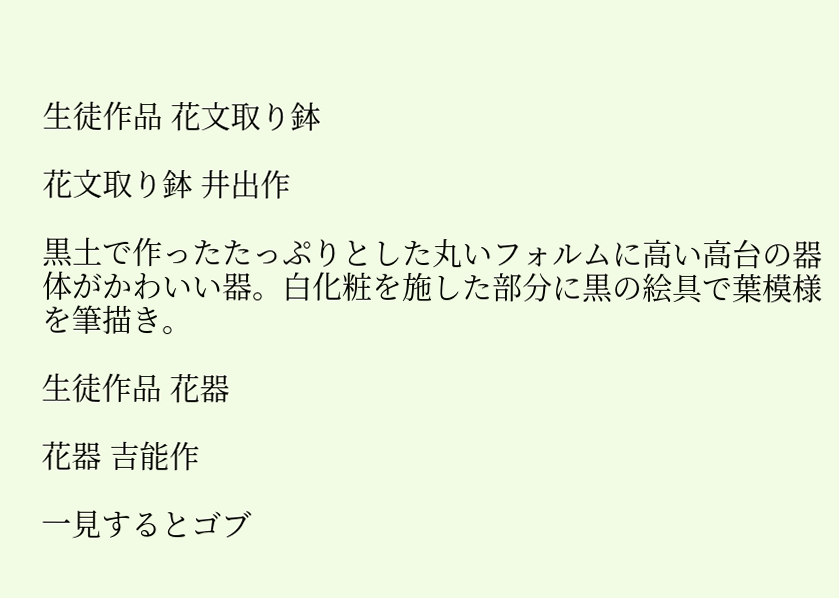生徒作品 花文取り鉢

花文取り鉢 井出作

黒土で作ったたっぷりとした丸いフォルムに高い高台の器体がかわいい器。白化粧を施した部分に黒の絵具で葉模様を筆描き。

生徒作品 花器

花器 吉能作

一見するとゴブ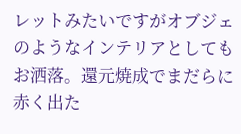レットみたいですがオブジェのようなインテリアとしてもお洒落。還元焼成でまだらに赤く出た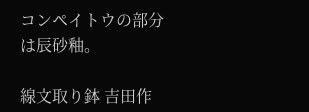コンペイトウの部分は辰砂釉。

線文取り鉢 吉田作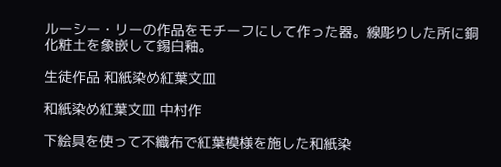ルーシー・リーの作品をモチーフにして作った器。線彫りした所に銅化粧土を象嵌して錫白釉。

生徒作品 和紙染め紅葉文皿

和紙染め紅葉文皿 中村作

下絵具を使って不織布で紅葉模様を施した和紙染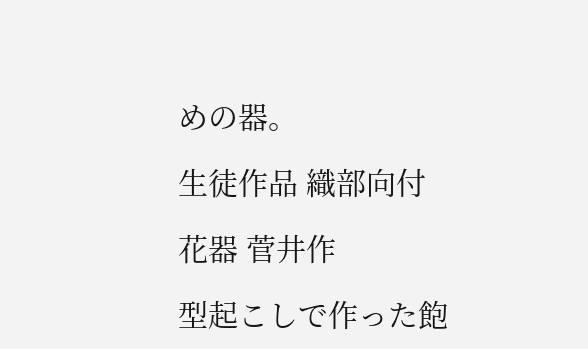めの器。

生徒作品 織部向付

花器 菅井作

型起こしで作った飽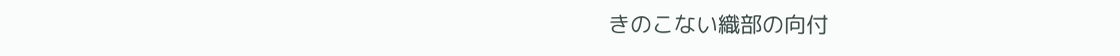きのこない織部の向付